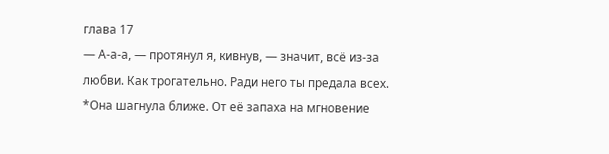глава 17
— А-а-а, — протянул я, кивнув, — значит, всё из-за любви. Как трогательно. Ради него ты предала всех.
*Она шагнула ближе. От её запаха на мгновение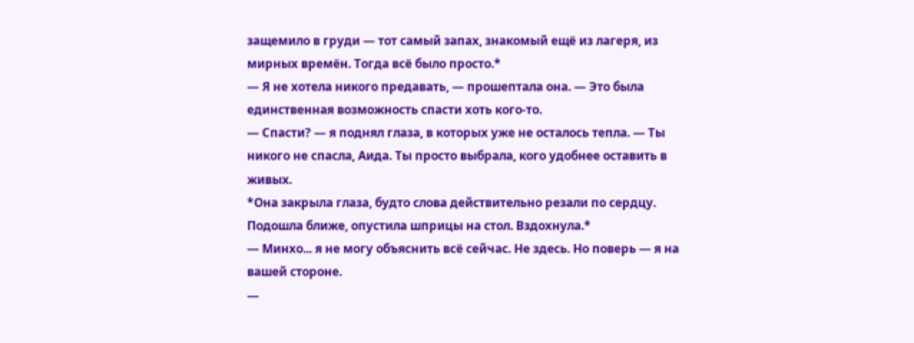защемило в груди — тот самый запах, знакомый ещё из лагеря, из мирных времён. Тогда всё было просто.*
— Я не хотела никого предавать, — прошептала она. — Это была единственная возможность спасти хоть кого-то.
— Спасти? — я поднял глаза, в которых уже не осталось тепла. — Ты никого не спасла, Аида. Ты просто выбрала, кого удобнее оставить в живых.
*Она закрыла глаза, будто слова действительно резали по сердцу. Подошла ближе, опустила шприцы на стол. Вздохнула.*
— Минхо... я не могу объяснить всё сейчас. Не здесь. Но поверь — я на вашей стороне.
—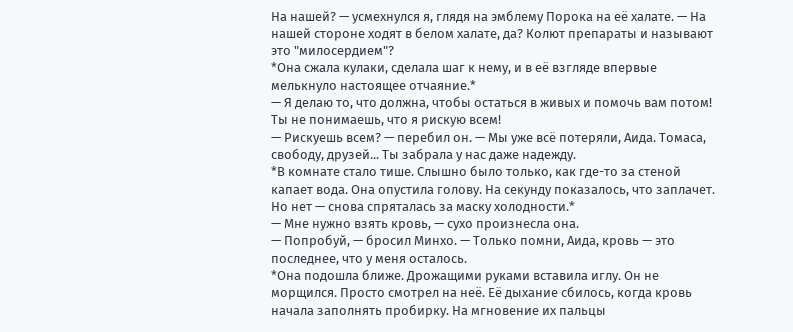На нашей? — усмехнулся я, глядя на эмблему Порока на её халате. — На нашей стороне ходят в белом халате, да? Колют препараты и называют это "милосердием"?
*Она сжала кулаки, сделала шаг к нему, и в её взгляде впервые мелькнуло настоящее отчаяние.*
— Я делаю то, что должна, чтобы остаться в живых и помочь вам потом! Ты не понимаешь, что я рискую всем!
— Рискуешь всем? — перебил он. — Мы уже всё потеряли, Аида. Томаса, свободу, друзей... Ты забрала у нас даже надежду.
*В комнате стало тише. Слышно было только, как где-то за стеной капает вода. Она опустила голову. На секунду показалось, что заплачет. Но нет — снова спряталась за маску холодности.*
— Мне нужно взять кровь, — сухо произнесла она.
— Попробуй, — бросил Минхо. — Только помни, Аида, кровь — это последнее, что у меня осталось.
*Она подошла ближе. Дрожащими руками вставила иглу. Он не морщился. Просто смотрел на неё. Её дыхание сбилось, когда кровь начала заполнять пробирку. На мгновение их пальцы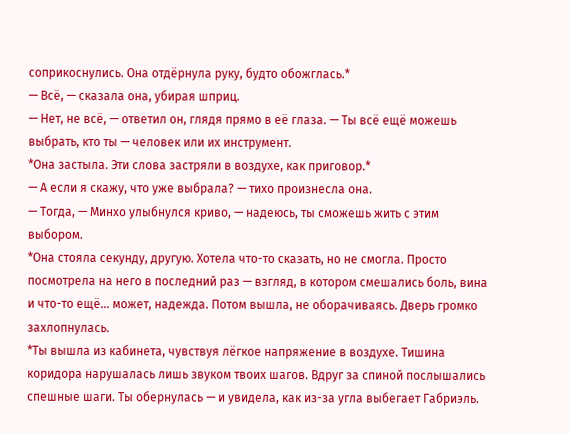соприкоснулись. Она отдёрнула руку, будто обожглась.*
— Всё, — сказала она, убирая шприц.
— Нет, не всё, — ответил он, глядя прямо в её глаза. — Ты всё ещё можешь выбрать, кто ты — человек или их инструмент.
*Она застыла. Эти слова застряли в воздухе, как приговор.*
— А если я скажу, что уже выбрала? — тихо произнесла она.
— Тогда, — Минхо улыбнулся криво, — надеюсь, ты сможешь жить с этим выбором.
*Она стояла секунду, другую. Хотела что-то сказать, но не смогла. Просто посмотрела на него в последний раз — взгляд, в котором смешались боль, вина и что-то ещё... может, надежда. Потом вышла, не оборачиваясь. Дверь громко захлопнулась.
*Ты вышла из кабинета, чувствуя лёгкое напряжение в воздухе. Тишина коридора нарушалась лишь звуком твоих шагов. Вдруг за спиной послышались спешные шаги. Ты обернулась — и увидела, как из-за угла выбегает Габриэль.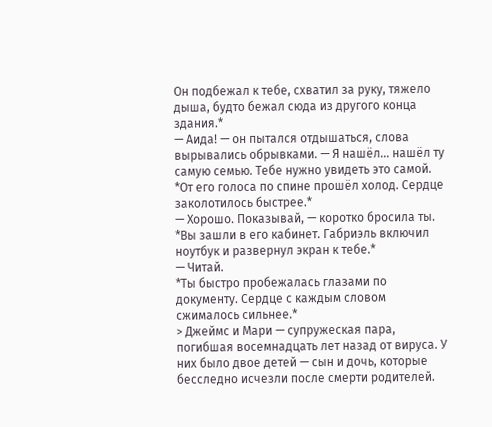Он подбежал к тебе, схватил за руку, тяжело дыша, будто бежал сюда из другого конца здания.*
— Аида! — он пытался отдышаться, слова вырывались обрывками. — Я нашёл... нашёл ту самую семью. Тебе нужно увидеть это самой.
*От его голоса по спине прошёл холод. Сердце заколотилось быстрее.*
— Хорошо. Показывай, — коротко бросила ты.
*Вы зашли в его кабинет. Габриэль включил ноутбук и развернул экран к тебе.*
— Читай.
*Ты быстро пробежалась глазами по документу. Сердце с каждым словом сжималось сильнее.*
> Джеймс и Мари — супружеская пара, погибшая восемнадцать лет назад от вируса. У них было двое детей — сын и дочь, которые бесследно исчезли после смерти родителей.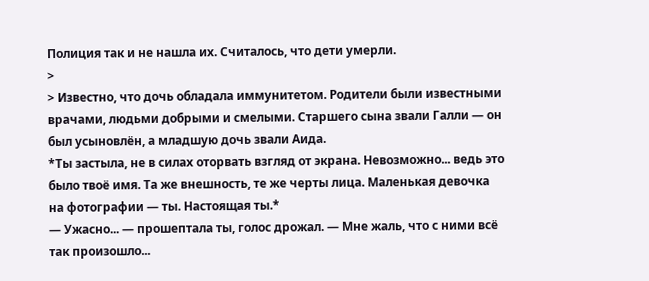Полиция так и не нашла их. Считалось, что дети умерли.
>
> Известно, что дочь обладала иммунитетом. Родители были известными врачами, людьми добрыми и смелыми. Старшего сына звали Галли — он был усыновлён, а младшую дочь звали Аида.
*Ты застыла, не в силах оторвать взгляд от экрана. Невозможно... ведь это было твоё имя. Та же внешность, те же черты лица. Маленькая девочка на фотографии — ты. Настоящая ты.*
— Ужасно... — прошептала ты, голос дрожал. — Мне жаль, что с ними всё так произошло...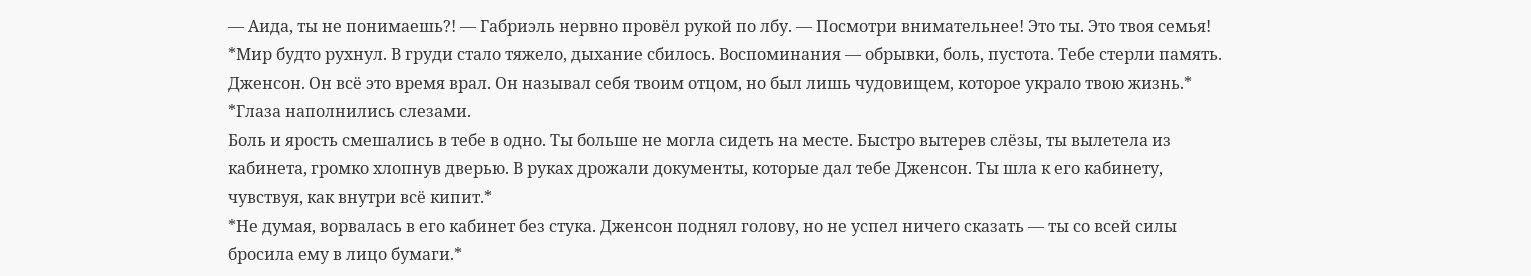— Аида, ты не понимаешь?! — Габриэль нервно провёл рукой по лбу. — Посмотри внимательнее! Это ты. Это твоя семья!
*Мир будто рухнул. В груди стало тяжело, дыхание сбилось. Воспоминания — обрывки, боль, пустота. Тебе стерли память. Дженсон. Он всё это время врал. Он называл себя твоим отцом, но был лишь чудовищем, которое украло твою жизнь.*
*Глаза наполнились слезами.
Боль и ярость смешались в тебе в одно. Ты больше не могла сидеть на месте. Быстро вытерев слёзы, ты вылетела из кабинета, громко хлопнув дверью. В руках дрожали документы, которые дал тебе Дженсон. Ты шла к его кабинету, чувствуя, как внутри всё кипит.*
*Не думая, ворвалась в его кабинет без стука. Дженсон поднял голову, но не успел ничего сказать — ты со всей силы бросила ему в лицо бумаги.*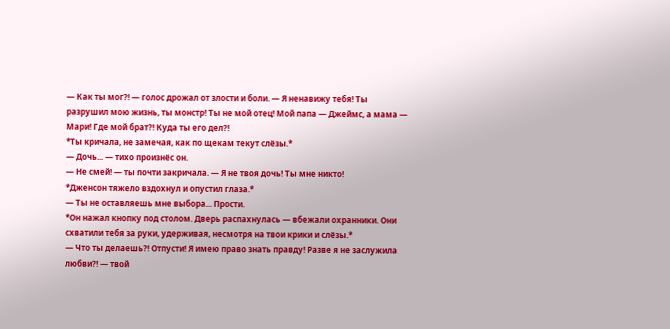— Как ты мог?! — голос дрожал от злости и боли. — Я ненавижу тебя! Ты разрушил мою жизнь, ты монстр! Ты не мой отец! Мой папа — Джеймс, а мама — Мари! Где мой брат?! Куда ты его дел?!
*Ты кричала, не замечая, как по щекам текут слёзы.*
— Дочь... — тихо произнёс он.
— Не смей! — ты почти закричала. — Я не твоя дочь! Ты мне никто!
*Дженсон тяжело вздохнул и опустил глаза.*
— Ты не оставляешь мне выбора... Прости.
*Он нажал кнопку под столом. Дверь распахнулась — вбежали охранники. Они схватили тебя за руки, удерживая, несмотря на твои крики и слёзы.*
— Что ты делаешь?! Отпусти! Я имею право знать правду! Разве я не заслужила любви?! — твой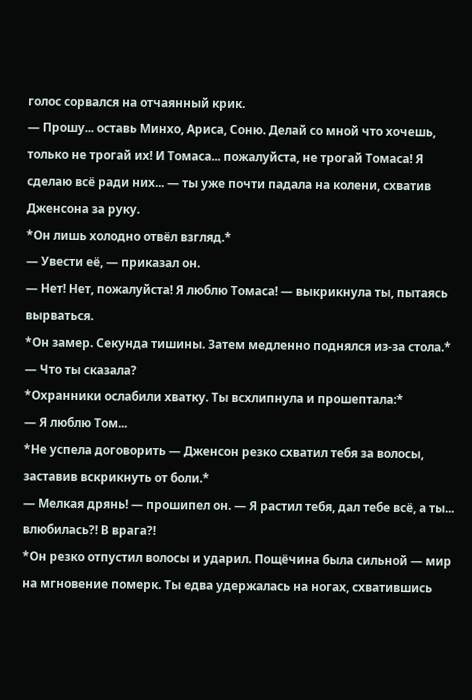голос сорвался на отчаянный крик.
— Прошу... оставь Минхо, Ариса, Соню. Делай со мной что хочешь, только не трогай их! И Томаса... пожалуйста, не трогай Томаса! Я сделаю всё ради них... — ты уже почти падала на колени, схватив Дженсона за руку.
*Он лишь холодно отвёл взгляд.*
— Увести её, — приказал он.
— Нет! Нет, пожалуйста! Я люблю Томаса! — выкрикнула ты, пытаясь вырваться.
*Он замер. Секунда тишины. Затем медленно поднялся из-за стола.*
— Что ты сказала?
*Охранники ослабили хватку. Ты всхлипнула и прошептала:*
— Я люблю Том...
*Не успела договорить — Дженсон резко схватил тебя за волосы, заставив вскрикнуть от боли.*
— Мелкая дрянь! — прошипел он. — Я растил тебя, дал тебе всё, а ты... влюбилась?! В врага?!
*Он резко отпустил волосы и ударил. Пощёчина была сильной — мир на мгновение померк. Ты едва удержалась на ногах, схватившись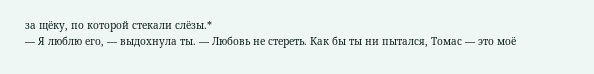за щёку, по которой стекали слёзы.*
— Я люблю его, — выдохнула ты. — Любовь не стереть. Как бы ты ни пытался, Томас — это моё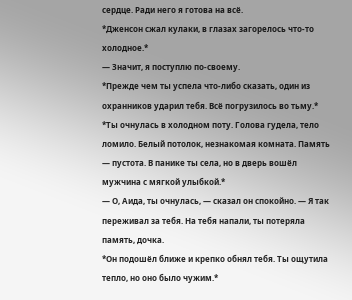сердце. Ради него я готова на всё.
*Дженсон сжал кулаки, в глазах загорелось что-то холодное.*
— Значит, я поступлю по-своему.
*Прежде чем ты успела что-либо сказать, один из охранников ударил тебя. Всё погрузилось во тьму.*
*Ты очнулась в холодном поту. Голова гудела, тело ломило. Белый потолок, незнакомая комната. Память — пустота. В панике ты села, но в дверь вошёл мужчина с мягкой улыбкой.*
— О, Аида, ты очнулась, — сказал он спокойно. — Я так переживал за тебя. На тебя напали, ты потеряла память, дочка.
*Он подошёл ближе и крепко обнял тебя. Ты ощутила тепло, но оно было чужим.*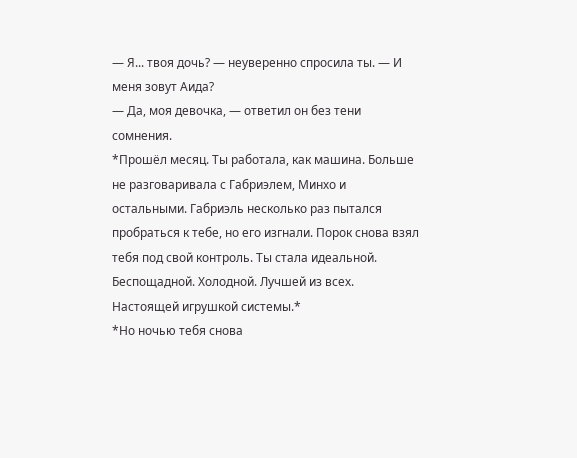— Я... твоя дочь? — неуверенно спросила ты. — И меня зовут Аида?
— Да, моя девочка, — ответил он без тени сомнения.
*Прошёл месяц. Ты работала, как машина. Больше не разговаривала с Габриэлем, Минхо и остальными. Габриэль несколько раз пытался пробраться к тебе, но его изгнали. Порок снова взял тебя под свой контроль. Ты стала идеальной. Беспощадной. Холодной. Лучшей из всех. Настоящей игрушкой системы.*
*Но ночью тебя снова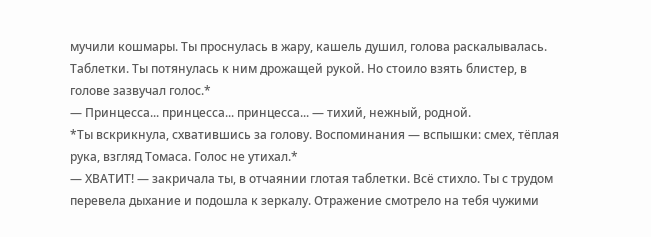мучили кошмары. Ты проснулась в жару, кашель душил, голова раскалывалась. Таблетки. Ты потянулась к ним дрожащей рукой. Но стоило взять блистер, в голове зазвучал голос.*
— Принцесса... принцесса... принцесса... — тихий, нежный, родной.
*Ты вскрикнула, схватившись за голову. Воспоминания — вспышки: смех, тёплая рука, взгляд Томаса. Голос не утихал.*
— ХВАТИТ! — закричала ты, в отчаянии глотая таблетки. Всё стихло. Ты с трудом перевела дыхание и подошла к зеркалу. Отражение смотрело на тебя чужими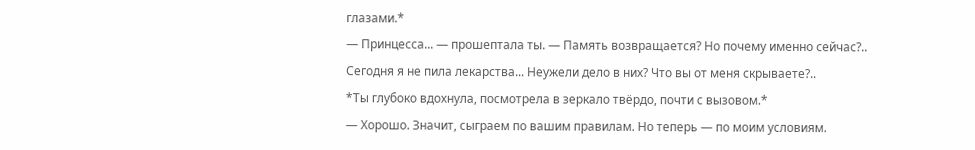глазами.*
— Принцесса... — прошептала ты. — Память возвращается? Но почему именно сейчас?.. Сегодня я не пила лекарства... Неужели дело в них? Что вы от меня скрываете?..
*Ты глубоко вдохнула, посмотрела в зеркало твёрдо, почти с вызовом.*
— Хорошо. Значит, сыграем по вашим правилам. Но теперь — по моим условиям.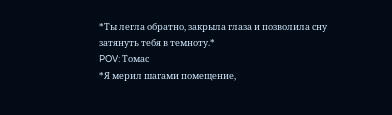*Ты легла обратно, закрыла глаза и позволила сну затянуть тебя в темноту.*
POV: Томас
*Я мерил шагами помещение,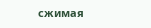сжимая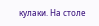кулаки. На столе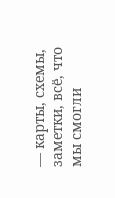— карты, схемы, заметки, всё, что мы смогли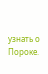узнать о Пороке.